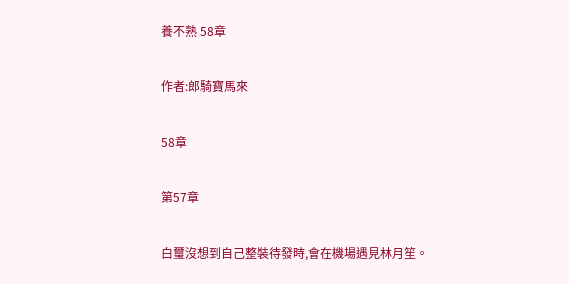養不熟 58章

作者:郎騎寶馬來

58章

第57章

白璽沒想到自己整裝待發時,會在機場遇見林月笙。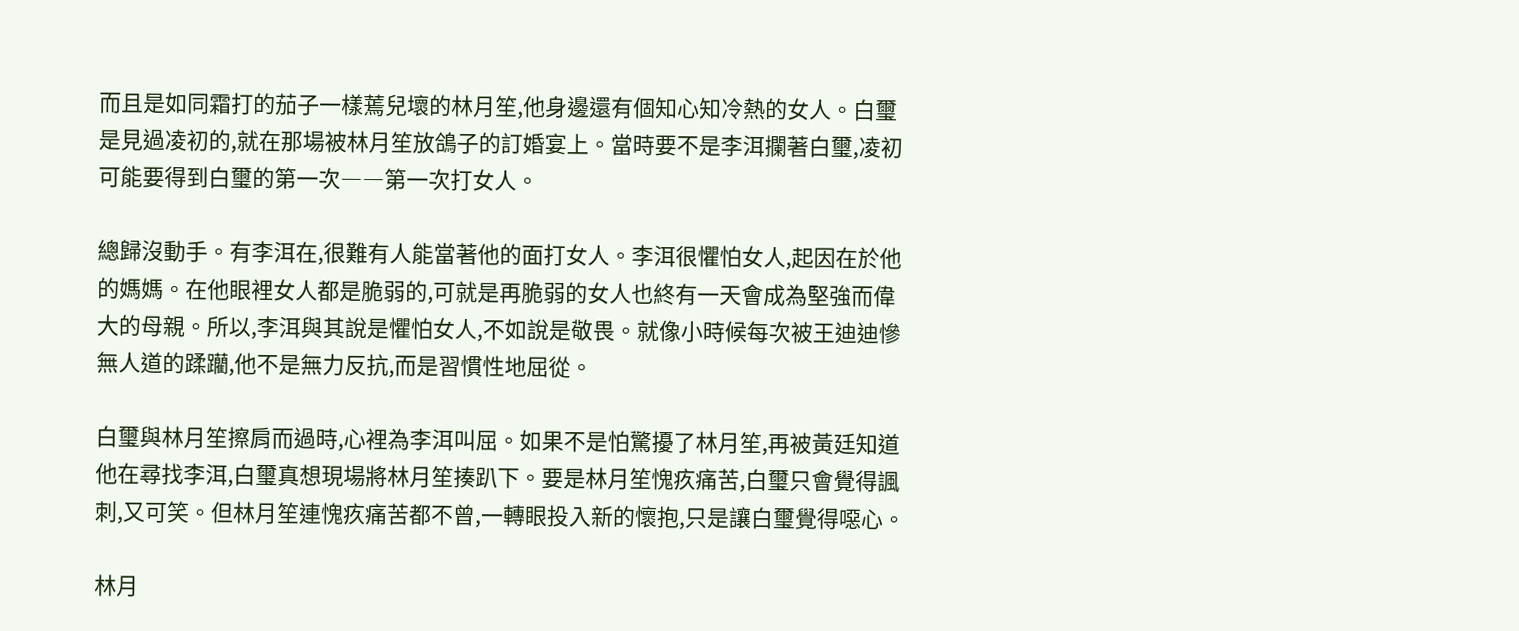而且是如同霜打的茄子一樣蔫兒壞的林月笙,他身邊還有個知心知冷熱的女人。白璽是見過凌初的,就在那場被林月笙放鴿子的訂婚宴上。當時要不是李洱攔著白璽,凌初可能要得到白璽的第一次――第一次打女人。

總歸沒動手。有李洱在,很難有人能當著他的面打女人。李洱很懼怕女人,起因在於他的媽媽。在他眼裡女人都是脆弱的,可就是再脆弱的女人也終有一天會成為堅強而偉大的母親。所以,李洱與其說是懼怕女人,不如說是敬畏。就像小時候每次被王迪迪慘無人道的蹂躪,他不是無力反抗,而是習慣性地屈從。

白璽與林月笙擦肩而過時,心裡為李洱叫屈。如果不是怕驚擾了林月笙,再被黃廷知道他在尋找李洱,白璽真想現場將林月笙揍趴下。要是林月笙愧疚痛苦,白璽只會覺得諷刺,又可笑。但林月笙連愧疚痛苦都不曾,一轉眼投入新的懷抱,只是讓白璽覺得噁心。

林月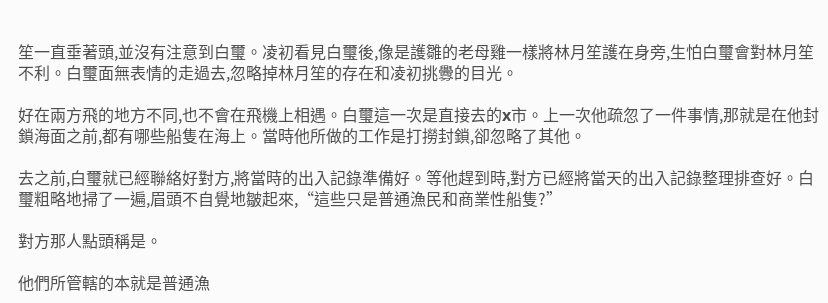笙一直垂著頭,並沒有注意到白璽。凌初看見白璽後,像是護雛的老母雞一樣將林月笙護在身旁,生怕白璽會對林月笙不利。白璽面無表情的走過去,忽略掉林月笙的存在和凌初挑釁的目光。

好在兩方飛的地方不同,也不會在飛機上相遇。白璽這一次是直接去的x市。上一次他疏忽了一件事情,那就是在他封鎖海面之前,都有哪些船隻在海上。當時他所做的工作是打撈封鎖,卻忽略了其他。

去之前,白璽就已經聯絡好對方,將當時的出入記錄準備好。等他趕到時,對方已經將當天的出入記錄整理排查好。白璽粗略地掃了一遍,眉頭不自覺地皺起來,“這些只是普通漁民和商業性船隻?”

對方那人點頭稱是。

他們所管轄的本就是普通漁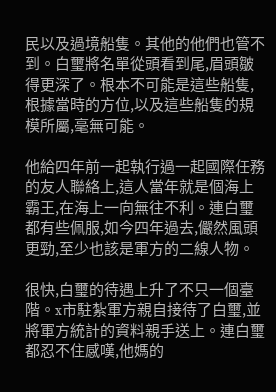民以及過境船隻。其他的他們也管不到。白璽將名單從頭看到尾,眉頭皺得更深了。根本不可能是這些船隻,根據當時的方位,以及這些船隻的規模所屬,毫無可能。

他給四年前一起執行過一起國際任務的友人聯絡上,這人當年就是個海上霸王,在海上一向無往不利。連白璽都有些佩服,如今四年過去,儼然風頭更勁,至少也該是軍方的二線人物。

很快,白璽的待遇上升了不只一個臺階。x市駐紮軍方親自接待了白璽,並將軍方統計的資料親手送上。連白璽都忍不住感嘆,他媽的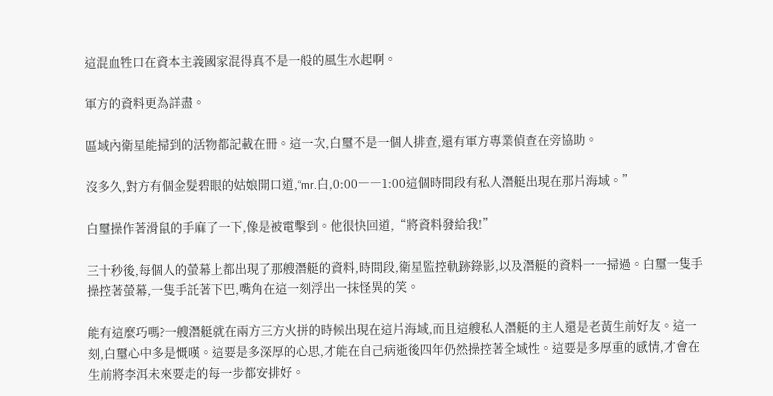這混血牲口在資本主義國家混得真不是一般的風生水起啊。

軍方的資料更為詳盡。

區域內衛星能掃到的活物都記載在冊。這一次,白璽不是一個人排查,還有軍方專業偵查在旁協助。

沒多久,對方有個金髮碧眼的姑娘開口道,“mr.白,0:00――1:00這個時間段有私人潛艇出現在那片海域。”

白璽操作著滑鼠的手麻了一下,像是被電擊到。他很快回道,“將資料發給我!”

三十秒後,每個人的螢幕上都出現了那艘潛艇的資料,時間段,衛星監控軌跡錄影,以及潛艇的資料一一掃過。白璽一隻手操控著螢幕,一隻手託著下巴,嘴角在這一刻浮出一抹怪異的笑。

能有這麼巧嗎?一艘潛艇就在兩方三方火拼的時候出現在這片海域,而且這艘私人潛艇的主人還是老黃生前好友。這一刻,白璽心中多是慨嘆。這要是多深厚的心思,才能在自己病逝後四年仍然操控著全域性。這要是多厚重的感情,才會在生前將李洱未來要走的每一步都安排好。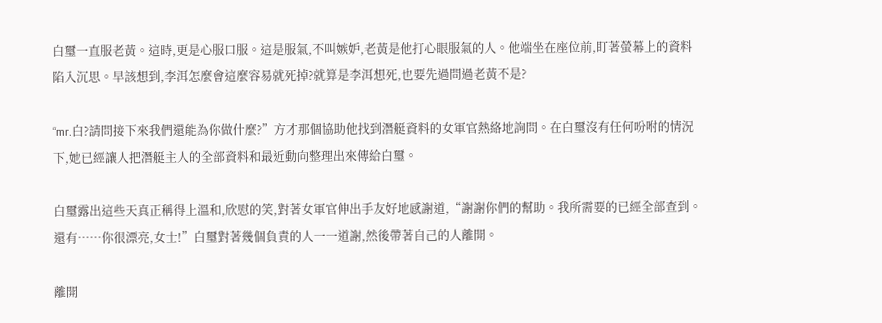白璽一直服老黃。這時,更是心服口服。這是服氣,不叫嫉妒,老黃是他打心眼服氣的人。他端坐在座位前,盯著螢幕上的資料陷入沉思。早該想到,李洱怎麼會這麼容易就死掉?就算是李洱想死,也要先過問過老黃不是?

“mr.白?請問接下來我們還能為你做什麼?”方才那個協助他找到潛艇資料的女軍官熱絡地詢問。在白璽沒有任何吩咐的情況下,她已經讓人把潛艇主人的全部資料和最近動向整理出來傳給白璽。

白璽露出這些天真正稱得上溫和,欣慰的笑,對著女軍官伸出手友好地感謝道,“謝謝你們的幫助。我所需要的已經全部查到。還有……你很漂亮,女士!”白璽對著幾個負責的人一一道謝,然後帶著自己的人離開。

離開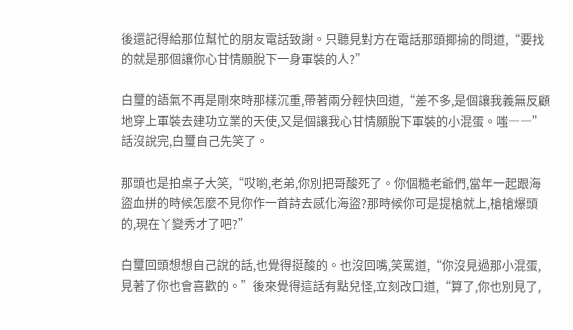後還記得給那位幫忙的朋友電話致謝。只聽見對方在電話那頭揶揄的問道,“要找的就是那個讓你心甘情願脫下一身軍裝的人?”

白璽的語氣不再是剛來時那樣沉重,帶著兩分輕快回道,“差不多,是個讓我義無反顧地穿上軍裝去建功立業的天使,又是個讓我心甘情願脫下軍裝的小混蛋。嗤――”話沒說完,白璽自己先笑了。

那頭也是拍桌子大笑,“哎喲,老弟,你別把哥酸死了。你個糙老爺們,當年一起跟海盜血拼的時候怎麼不見你作一首詩去感化海盜?那時候你可是提槍就上,槍槍爆頭的,現在丫變秀才了吧?”

白璽回頭想想自己說的話,也覺得挺酸的。也沒回嘴,笑罵道,“你沒見過那小混蛋,見著了你也會喜歡的。”後來覺得這話有點兒怪,立刻改口道,“算了,你也別見了,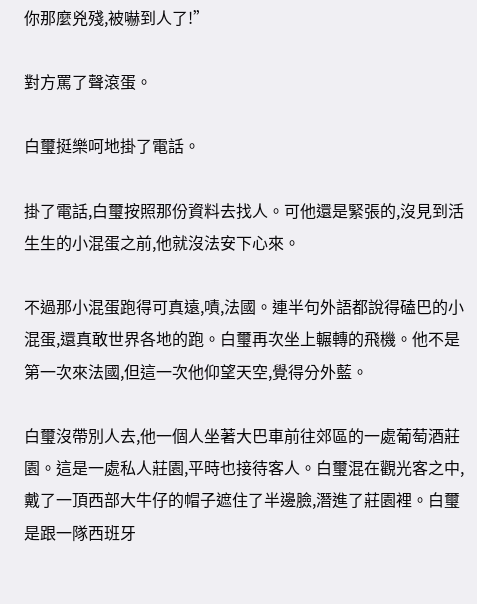你那麼兇殘,被嚇到人了!”

對方罵了聲滾蛋。

白璽挺樂呵地掛了電話。

掛了電話,白璽按照那份資料去找人。可他還是緊張的,沒見到活生生的小混蛋之前,他就沒法安下心來。

不過那小混蛋跑得可真遠,嘖,法國。連半句外語都說得磕巴的小混蛋,還真敢世界各地的跑。白璽再次坐上輾轉的飛機。他不是第一次來法國,但這一次他仰望天空,覺得分外藍。

白璽沒帶別人去,他一個人坐著大巴車前往郊區的一處葡萄酒莊園。這是一處私人莊園,平時也接待客人。白璽混在觀光客之中,戴了一頂西部大牛仔的帽子遮住了半邊臉,潛進了莊園裡。白璽是跟一隊西班牙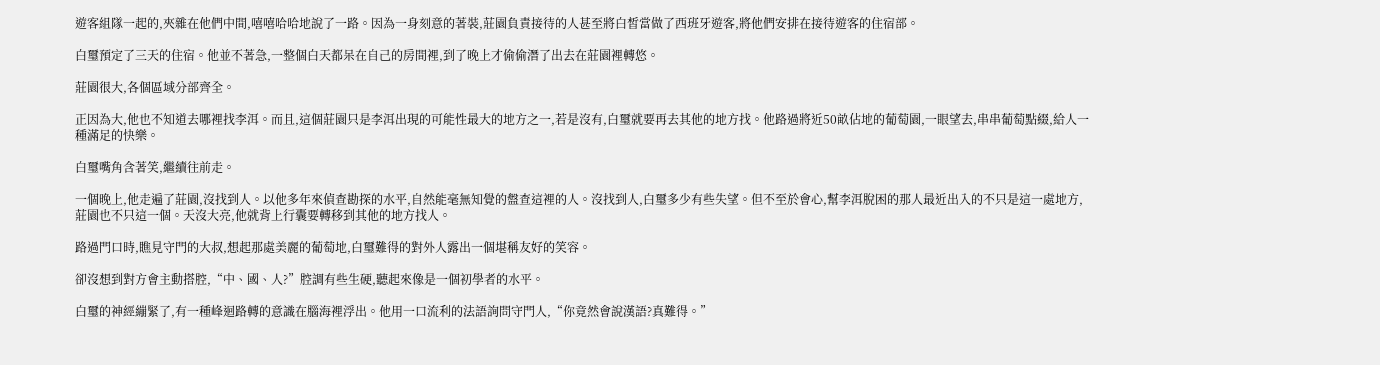遊客組隊一起的,夾雜在他們中間,嘻嘻哈哈地說了一路。因為一身刻意的著裝,莊園負責接待的人甚至將白皙當做了西班牙遊客,將他們安排在接待遊客的住宿部。

白璽預定了三天的住宿。他並不著急,一整個白天都呆在自己的房間裡,到了晚上才偷偷潛了出去在莊園裡轉悠。

莊園很大,各個區域分部齊全。

正因為大,他也不知道去哪裡找李洱。而且,這個莊園只是李洱出現的可能性最大的地方之一,若是沒有,白璽就要再去其他的地方找。他路過將近50畝佔地的葡萄園,一眼望去,串串葡萄點綴,給人一種滿足的快樂。

白璽嘴角含著笑,繼續往前走。

一個晚上,他走遍了莊園,沒找到人。以他多年來偵查勘探的水平,自然能毫無知覺的盤查這裡的人。沒找到人,白璽多少有些失望。但不至於會心,幫李洱脫困的那人最近出入的不只是這一處地方,莊園也不只這一個。天沒大亮,他就背上行囊要轉移到其他的地方找人。

路過門口時,瞧見守門的大叔,想起那處美麗的葡萄地,白璽難得的對外人露出一個堪稱友好的笑容。

卻沒想到對方會主動搭腔,“中、國、人?”腔調有些生硬,聽起來像是一個初學者的水平。

白璽的神經繃緊了,有一種峰迴路轉的意識在腦海裡浮出。他用一口流利的法語詢問守門人,“你竟然會說漢語?真難得。”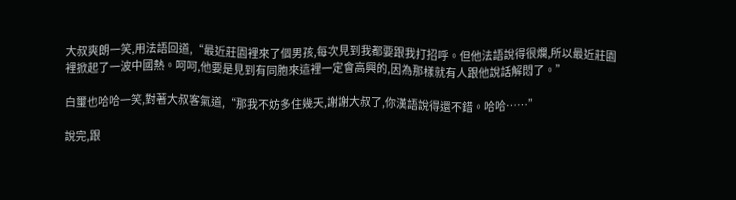大叔爽朗一笑,用法語回道,“最近莊園裡來了個男孩,每次見到我都要跟我打招呼。但他法語說得很爛,所以最近莊園裡掀起了一波中國熱。呵呵,他要是見到有同胞來這裡一定會高興的,因為那樣就有人跟他說話解悶了。”

白璽也哈哈一笑,對著大叔客氣道,“那我不妨多住幾天,謝謝大叔了,你漢語說得還不錯。哈哈……”

說完,跟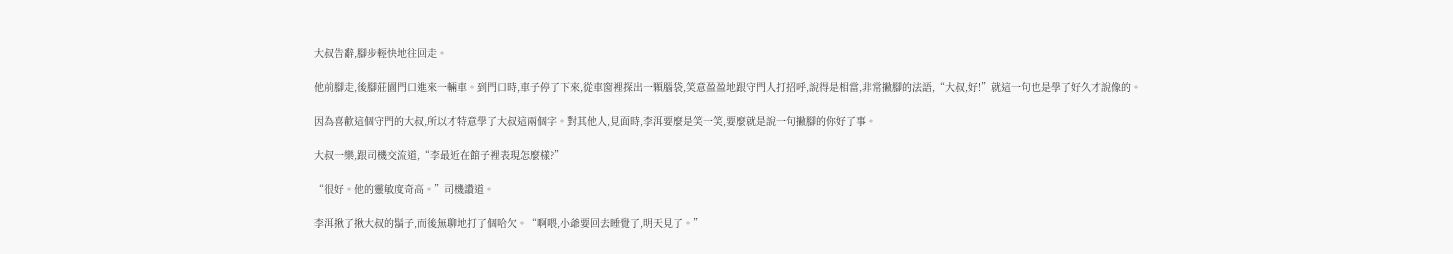大叔告辭,腳步輕快地往回走。

他前腳走,後腳莊園門口進來一輛車。到門口時,車子停了下來,從車窗裡探出一顆腦袋,笑意盈盈地跟守門人打招呼,說得是相當,非常撇腳的法語,“大叔,好!”就這一句也是學了好久才說像的。

因為喜歡這個守門的大叔,所以才特意學了大叔這兩個字。對其他人,見面時,李洱要麼是笑一笑,要麼就是說一句撇腳的你好了事。

大叔一樂,跟司機交流道,“李最近在館子裡表現怎麼樣?”

“很好。他的靈敏度奇高。”司機讚道。

李洱揪了揪大叔的鬍子,而後無聊地打了個哈欠。“啊喂,小爺要回去睡覺了,明天見了。”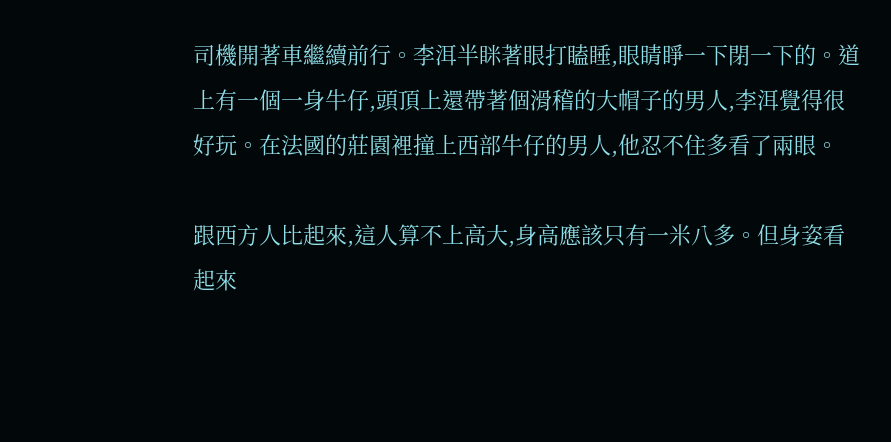司機開著車繼續前行。李洱半眯著眼打瞌睡,眼睛睜一下閉一下的。道上有一個一身牛仔,頭頂上還帶著個滑稽的大帽子的男人,李洱覺得很好玩。在法國的莊園裡撞上西部牛仔的男人,他忍不住多看了兩眼。

跟西方人比起來,這人算不上高大,身高應該只有一米八多。但身姿看起來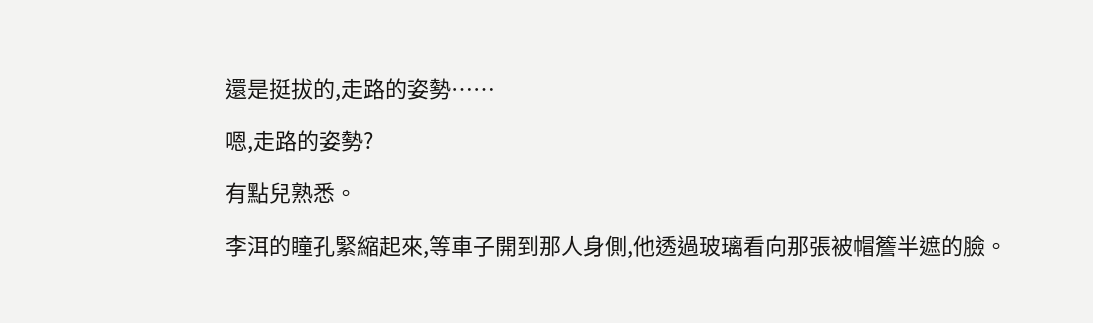還是挺拔的,走路的姿勢……

嗯,走路的姿勢?

有點兒熟悉。

李洱的瞳孔緊縮起來,等車子開到那人身側,他透過玻璃看向那張被帽簷半遮的臉。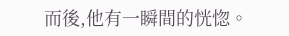而後,他有一瞬間的恍惚。